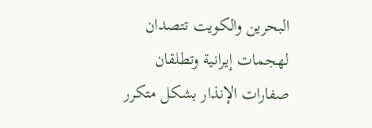البحرين والكويت تتصدان لهجمات إيرانية وتطلقان صفارات الإنذار بشكل متكرر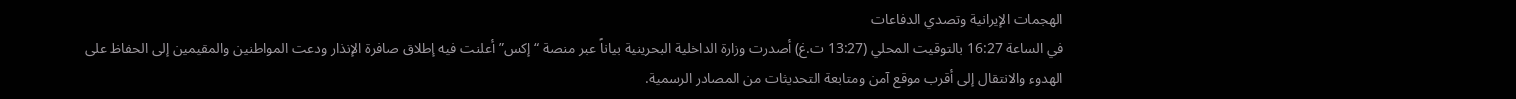الهجمات الإيرانية وتصدي الدفاعات
في الساعة 16:27 بالتوقيت المحلي (13:27 ت.غ) أصدرت وزارة الداخلية البحرينية بياناً عبر منصة “إكس” أعلنت فيه إطلاق صافرة الإنذار ودعت المواطنين والمقيمين إلى الحفاظ على الهدوء والانتقال إلى أقرب موقع آمن ومتابعة التحديثات من المصادر الرسمية.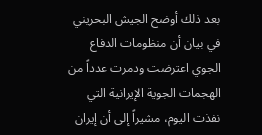بعد ذلك أوضح الجيش البحريني في بيان أن منظومات الدفاع الجوي اعترضت ودمرت عدداً من الهجمات الجوية الإيرانية التي نفذت اليوم، مشيراً إلى أن إيران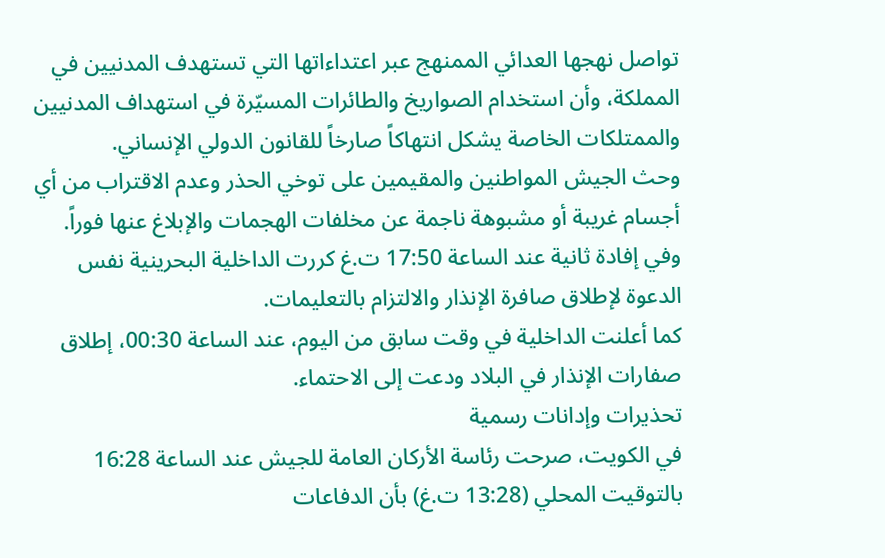تواصل نهجها العدائي الممنهج عبر اعتداءاتها التي تستهدف المدنيين في المملكة، وأن استخدام الصواريخ والطائرات المسيّرة في استهداف المدنيين والممتلكات الخاصة يشكل انتهاكاً صارخاً للقانون الدولي الإنساني.
وحث الجيش المواطنين والمقيمين على توخي الحذر وعدم الاقتراب من أي أجسام غريبة أو مشبوهة ناجمة عن مخلفات الهجمات والإبلاغ عنها فوراً.
وفي إفادة ثانية عند الساعة 17:50 ت.غ كررت الداخلية البحرينية نفس الدعوة لإطلاق صافرة الإنذار والالتزام بالتعليمات.
كما أعلنت الداخلية في وقت سابق من اليوم، عند الساعة 00:30، إطلاق صفارات الإنذار في البلاد ودعت إلى الاحتماء.
تحذيرات وإدانات رسمية
في الكويت، صرحت رئاسة الأركان العامة للجيش عند الساعة 16:28 بالتوقيت المحلي (13:28 ت.غ) بأن الدفاعات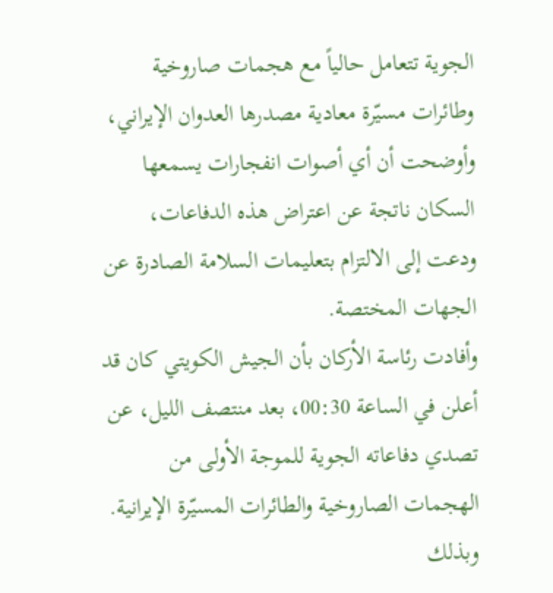الجوية تتعامل حالياً مع هجمات صاروخية وطائرات مسيّرة معادية مصدرها العدوان الإيراني، وأوضحت أن أي أصوات انفجارات يسمعها السكان ناتجة عن اعتراض هذه الدفاعات، ودعت إلى الالتزام بتعليمات السلامة الصادرة عن الجهات المختصة.
وأفادت رئاسة الأركان بأن الجيش الكويتي كان قد أعلن في الساعة 00:30، بعد منتصف الليل، عن تصدي دفاعاته الجوية للموجة الأولى من الهجمات الصاروخية والطائرات المسيّرة الإيرانية.
وبذلك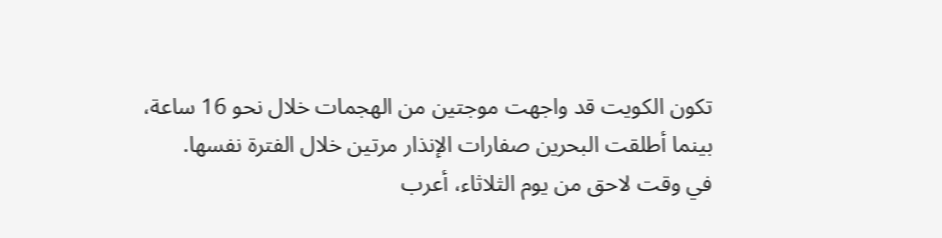تكون الكويت قد واجهت موجتين من الهجمات خلال نحو 16 ساعة، بينما أطلقت البحرين صفارات الإنذار مرتين خلال الفترة نفسها.
في وقت لاحق من يوم الثلاثاء، أعرب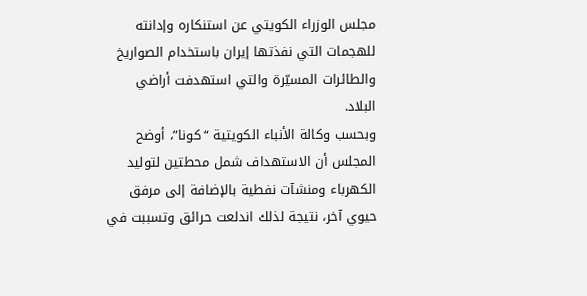مجلس الوزراء الكويتي عن استنكاره وإدانته للهجمات التي نفذتها إيران باستخدام الصواريخ والطائرات المسيّرة والتي استهدفت أراضي البلاد.
وبحسب وكالة الأنباء الكويتية “كونا”، أوضح المجلس أن الاستهداف شمل محطتين لتوليد الكهرباء ومنشآت نفطية بالإضافة إلى مرفق حيوي آخر، نتيجة لذلك اندلعت حرائق وتسببت في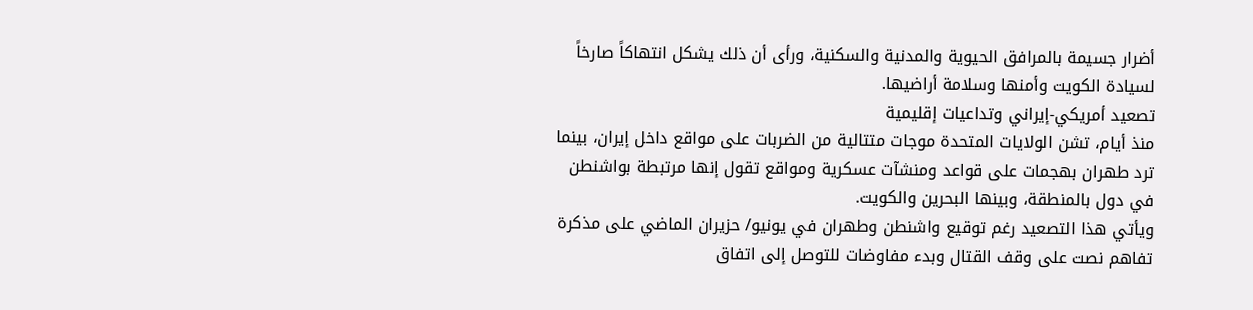أضرار جسيمة بالمرافق الحيوية والمدنية والسكنية، ورأى أن ذلك يشكل انتهاكاً صارخاً لسيادة الكويت وأمنها وسلامة أراضيها.
تصعيد أمريكي‑إيراني وتداعيات إقليمية
منذ أيام، تشن الولايات المتحدة موجات متتالية من الضربات على مواقع داخل إيران، بينما ترد طهران بهجمات على قواعد ومنشآت عسكرية ومواقع تقول إنها مرتبطة بواشنطن في دول بالمنطقة، وبينها البحرين والكويت.
ويأتي هذا التصعيد رغم توقيع واشنطن وطهران في يونيو/ حزيران الماضي على مذكرة تفاهم نصت على وقف القتال وبدء مفاوضات للتوصل إلى اتفاق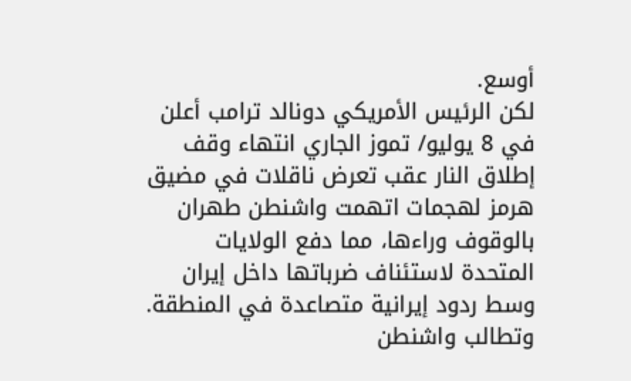أوسع.
لكن الرئيس الأمريكي دونالد ترامب أعلن في 8 يوليو/ تموز الجاري انتهاء وقف إطلاق النار عقب تعرض ناقلات في مضيق هرمز لهجمات اتهمت واشنطن طهران بالوقوف وراءها، مما دفع الولايات المتحدة لاستئناف ضرباتها داخل إيران وسط ردود إيرانية متصاعدة في المنطقة.
وتطالب واشنطن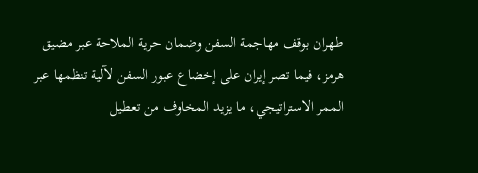طهران بوقف مهاجمة السفن وضمان حرية الملاحة عبر مضيق هرمز، فيما تصر إيران على إخضاع عبور السفن لآلية تنظمها عبر الممر الاستراتيجي، ما يزيد المخاوف من تعطيل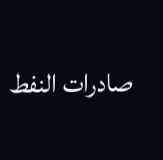صادرات النفط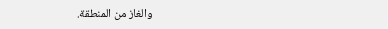والغاز من المنطقة.